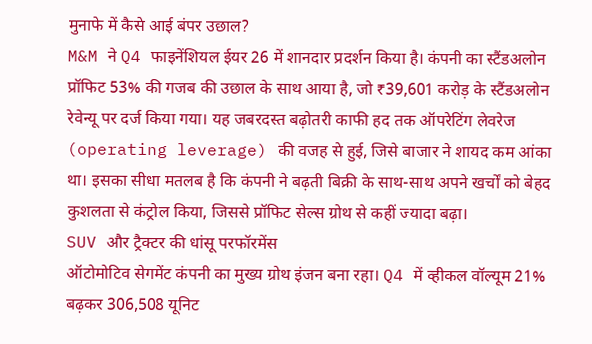मुनाफे में कैसे आई बंपर उछाल?
M&M ने Q4 फाइनेंशियल ईयर 26 में शानदार प्रदर्शन किया है। कंपनी का स्टैंडअलोन प्रॉफिट 53% की गजब की उछाल के साथ आया है, जो ₹39,601 करोड़ के स्टैंडअलोन रेवेन्यू पर दर्ज किया गया। यह जबरदस्त बढ़ोतरी काफी हद तक ऑपरेटिंग लेवरेज (operating leverage) की वजह से हुई, जिसे बाजार ने शायद कम आंका था। इसका सीधा मतलब है कि कंपनी ने बढ़ती बिक्री के साथ-साथ अपने खर्चों को बेहद कुशलता से कंट्रोल किया, जिससे प्रॉफिट सेल्स ग्रोथ से कहीं ज्यादा बढ़ा।
SUV और ट्रैक्टर की धांसू परफॉरमेंस
ऑटोमोटिव सेगमेंट कंपनी का मुख्य ग्रोथ इंजन बना रहा। Q4 में व्हीकल वॉल्यूम 21% बढ़कर 306,508 यूनिट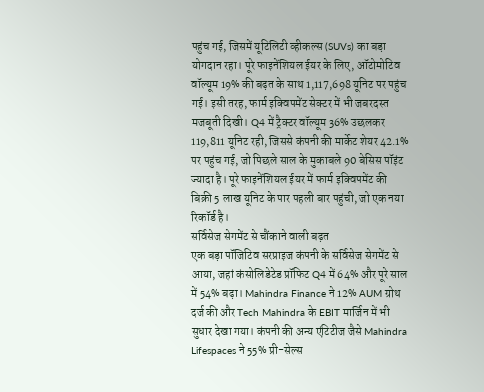पहुंच गई, जिसमें यूटिलिटी व्हीकल्स (SUVs) का बड़ा योगदान रहा। पूरे फाइनेंशियल ईयर के लिए, ऑटोमोटिव वॉल्यूम 19% की बढ़त के साथ 1,117,698 यूनिट पर पहुंच गई। इसी तरह, फार्म इक्विपमेंट सेक्टर में भी जबरदस्त मजबूती दिखी। Q4 में ट्रैक्टर वॉल्यूम 36% उछलकर 119,811 यूनिट रही, जिससे कंपनी की मार्केट शेयर 42.1% पर पहुंच गई, जो पिछले साल के मुकाबले 90 बेसिस पॉइंट ज्यादा है। पूरे फाइनेंशियल ईयर में फार्म इक्विपमेंट की बिक्री 5 लाख यूनिट के पार पहली बार पहुंची, जो एक नया रिकॉर्ड है।
सर्विसेज सेगमेंट से चौंकाने वाली बढ़त
एक बड़ा पॉजिटिव सरप्राइज कंपनी के सर्विसेज सेगमेंट से आया, जहां कंसोलिडेटेड प्रॉफिट Q4 में 64% और पूरे साल में 54% बढ़ा। Mahindra Finance ने 12% AUM ग्रोथ दर्ज की और Tech Mahindra के EBIT मार्जिन में भी सुधार देखा गया। कंपनी की अन्य एंटिटीज जैसे Mahindra Lifespaces ने 55% प्री-सेल्स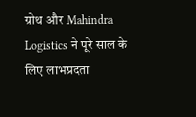ग्रोथ और Mahindra Logistics ने पूरे साल के लिए लाभप्रदता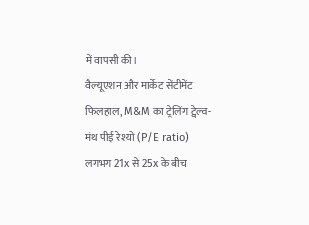में वापसी की।
वैल्यूएशन और मार्केट सेंटीमेंट
फिलहाल, M&M का ट्रेलिंग ट्वेल्व-मंथ पीई रेश्यो (P/E ratio) लगभग 21x से 25x के बीच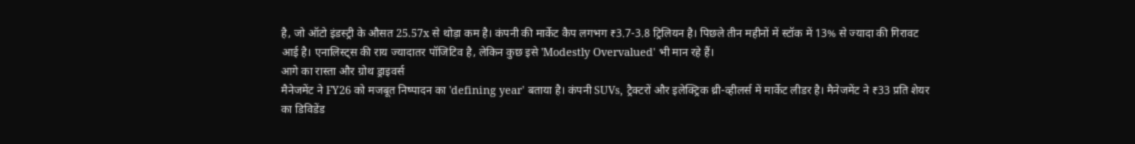है, जो ऑटो इंडस्ट्री के औसत 25.57x से थोड़ा कम है। कंपनी की मार्केट कैप लगभग ₹3.7-3.8 ट्रिलियन है। पिछले तीन महीनों में स्टॉक में 13% से ज्यादा की गिरावट आई है। एनालिस्ट्स की राय ज्यादातर पॉजिटिव है, लेकिन कुछ इसे 'Modestly Overvalued' भी मान रहे हैं।
आगे का रास्ता और ग्रोथ ड्राइवर्स
मैनेजमेंट ने FY26 को मजबूत निष्पादन का 'defining year' बताया है। कंपनी SUVs, ट्रैक्टरों और इलेक्ट्रिक थ्री-व्हीलर्स में मार्केट लीडर है। मैनेजमेंट ने ₹33 प्रति शेयर का डिविडेंड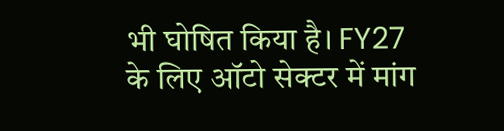भी घोषित किया है। FY27 के लिए ऑटो सेक्टर में मांग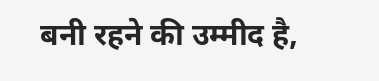बनी रहने की उम्मीद है,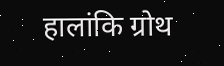हालांकि ग्रोथ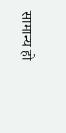सामान्य हो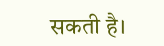सकती है।